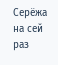Серёжа на сей раз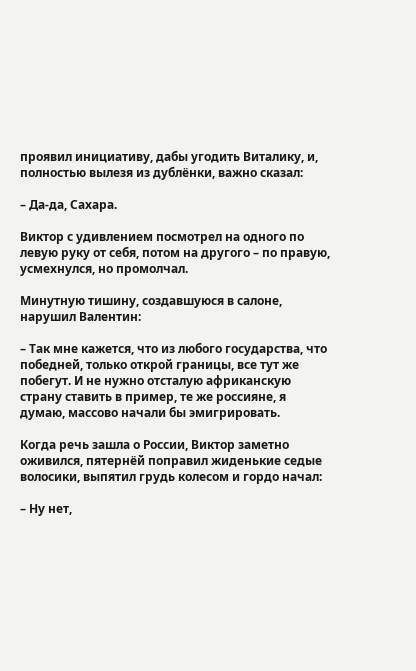проявил инициативу, дабы угодить Виталику, и, полностью вылезя из дублёнки, важно сказал:

– Да-да, Сахара.

Виктор с удивлением посмотрел на одного по левую руку от себя, потом на другого – по правую, усмехнулся, но промолчал.

Минутную тишину, создавшуюся в салоне, нарушил Валентин:

– Так мне кажется, что из любого государства, что победней, только открой границы, все тут же побегут. И не нужно отсталую африканскую страну ставить в пример, те же россияне, я думаю, массово начали бы эмигрировать.

Когда речь зашла о России, Виктор заметно оживился, пятернёй поправил жиденькие седые волосики, выпятил грудь колесом и гордо начал:

– Ну нет,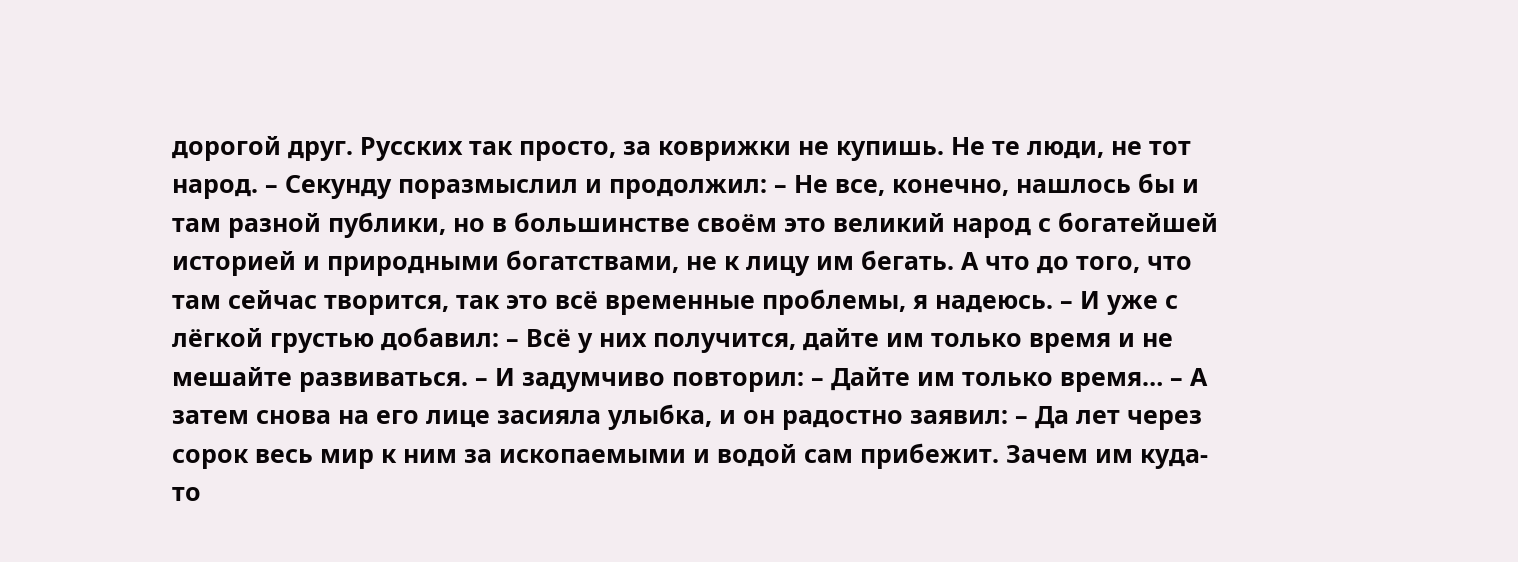дорогой друг. Русских так просто, за коврижки не купишь. Не те люди, не тот народ. – Секунду поразмыслил и продолжил: – Не все, конечно, нашлось бы и там разной публики, но в большинстве своём это великий народ с богатейшей историей и природными богатствами, не к лицу им бегать. А что до того, что там сейчас творится, так это всё временные проблемы, я надеюсь. – И уже с лёгкой грустью добавил: – Всё у них получится, дайте им только время и не мешайте развиваться. – И задумчиво повторил: – Дайте им только время… – А затем снова на его лице засияла улыбка, и он радостно заявил: – Да лет через сорок весь мир к ним за ископаемыми и водой сам прибежит. Зачем им куда-то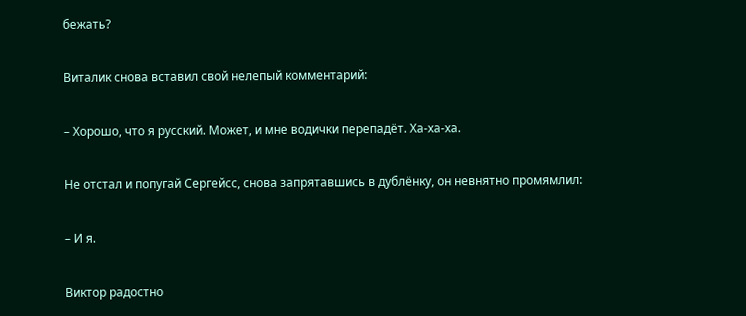бежать?

Виталик снова вставил свой нелепый комментарий:

– Хорошо, что я русский. Может, и мне водички перепадёт. Ха-ха-ха.

Не отстал и попугай Сергейсс, снова запрятавшись в дублёнку, он невнятно промямлил:

– И я.

Виктор радостно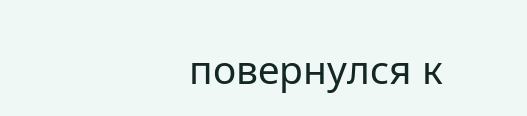повернулся к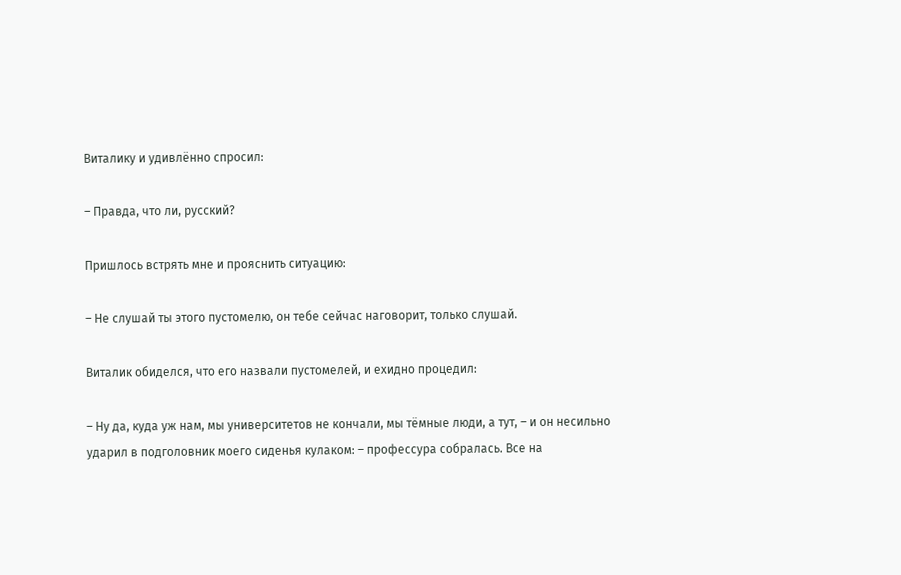Виталику и удивлённо спросил:

– Правда, что ли, русский?

Пришлось встрять мне и прояснить ситуацию:

– Не слушай ты этого пустомелю, он тебе сейчас наговорит, только слушай.

Виталик обиделся, что его назвали пустомелей, и ехидно процедил:

– Ну да, куда уж нам, мы университетов не кончали, мы тёмные люди, а тут, – и он несильно ударил в подголовник моего сиденья кулаком: – профессура собралась. Все на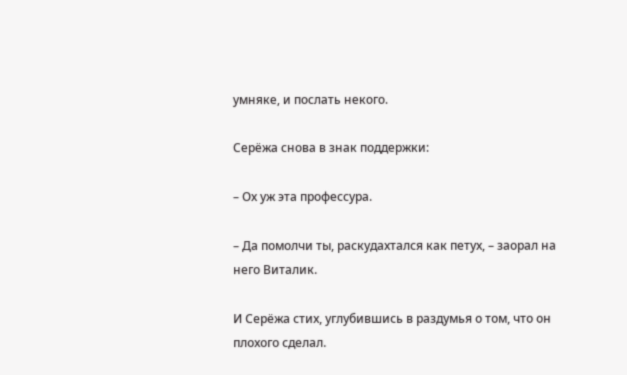умняке, и послать некого.

Серёжа снова в знак поддержки:

– Ох уж эта профессура.

– Да помолчи ты, раскудахтался как петух, – заорал на него Виталик.

И Серёжа стих, углубившись в раздумья о том, что он плохого сделал.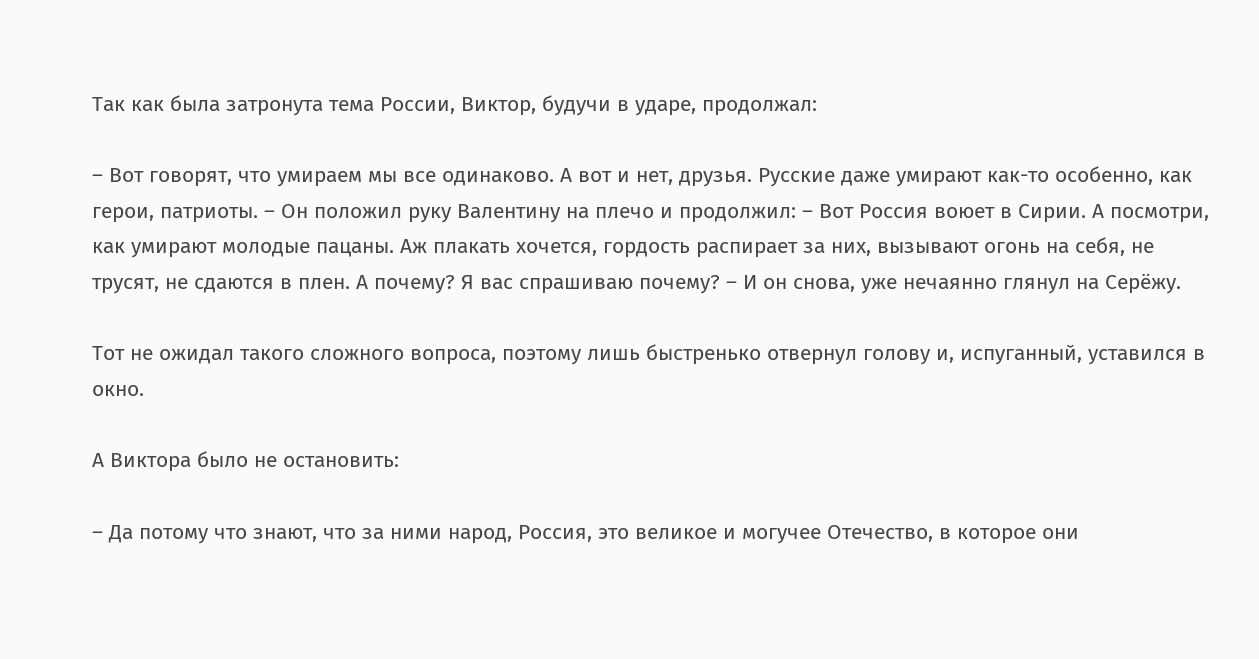Так как была затронута тема России, Виктор, будучи в ударе, продолжал:

– Вот говорят, что умираем мы все одинаково. А вот и нет, друзья. Русские даже умирают как-то особенно, как герои, патриоты. – Он положил руку Валентину на плечо и продолжил: – Вот Россия воюет в Сирии. А посмотри, как умирают молодые пацаны. Аж плакать хочется, гордость распирает за них, вызывают огонь на себя, не трусят, не сдаются в плен. А почему? Я вас спрашиваю почему? – И он снова, уже нечаянно глянул на Серёжу.

Тот не ожидал такого сложного вопроса, поэтому лишь быстренько отвернул голову и, испуганный, уставился в окно.

А Виктора было не остановить:

– Да потому что знают, что за ними народ, Россия, это великое и могучее Отечество, в которое они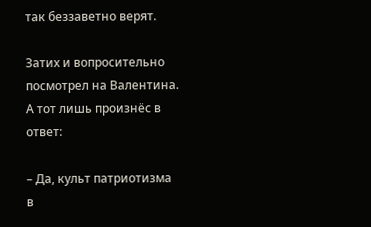так беззаветно верят.

Затих и вопросительно посмотрел на Валентина. А тот лишь произнёс в ответ:

– Да, культ патриотизма в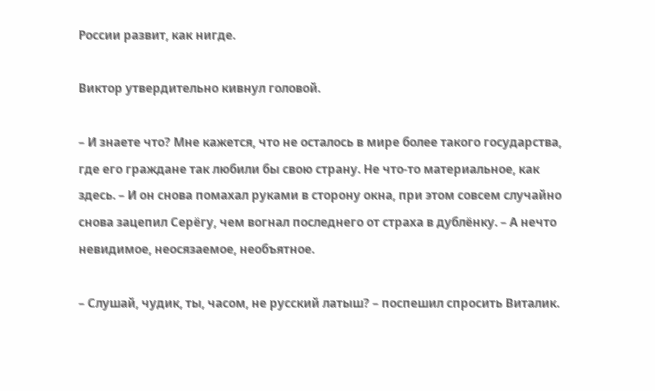России развит, как нигде.

Виктор утвердительно кивнул головой.

– И знаете что? Мне кажется, что не осталось в мире более такого государства, где его граждане так любили бы свою страну. Не что-то материальное, как здесь. – И он снова помахал руками в сторону окна, при этом совсем случайно снова зацепил Серёгу, чем вогнал последнего от страха в дублёнку. – А нечто невидимое, неосязаемое, необъятное.

– Слушай, чудик, ты, часом, не русский латыш? – поспешил спросить Виталик.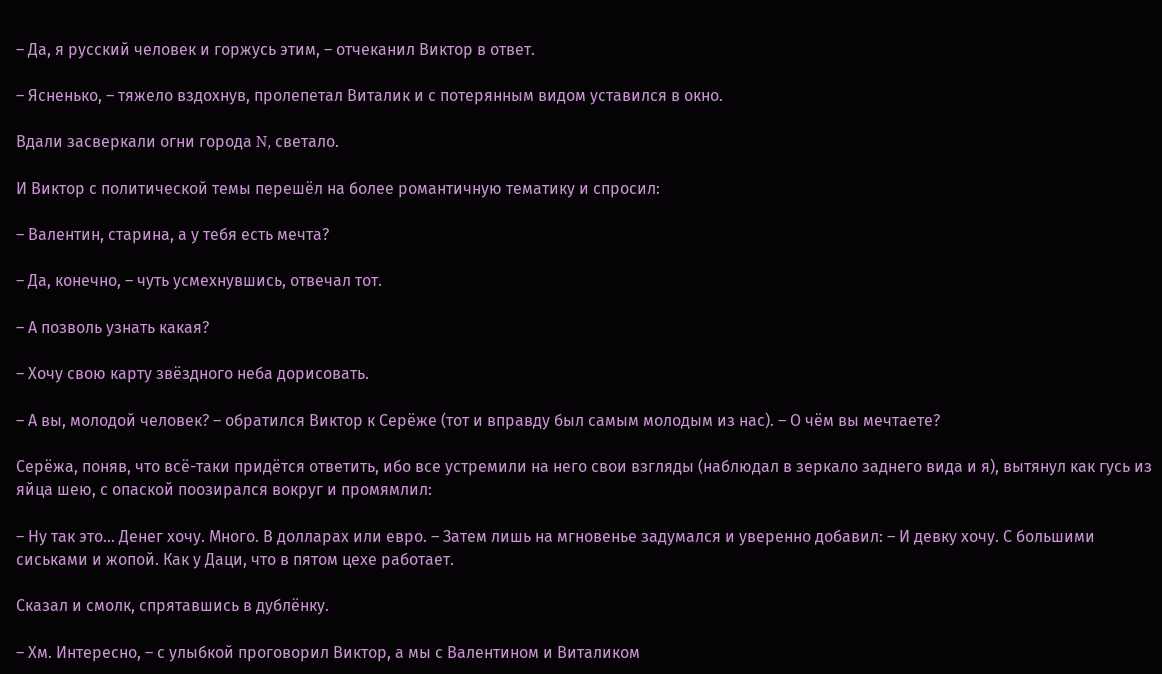– Да, я русский человек и горжусь этим, – отчеканил Виктор в ответ.

– Ясненько, – тяжело вздохнув, пролепетал Виталик и с потерянным видом уставился в окно.

Вдали засверкали огни города N, светало.

И Виктор с политической темы перешёл на более романтичную тематику и спросил:

– Валентин, старина, а у тебя есть мечта?

– Да, конечно, – чуть усмехнувшись, отвечал тот.

– А позволь узнать какая?

– Хочу свою карту звёздного неба дорисовать.

– А вы, молодой человек? – обратился Виктор к Серёже (тот и вправду был самым молодым из нас). – О чём вы мечтаете?

Серёжа, поняв, что всё-таки придётся ответить, ибо все устремили на него свои взгляды (наблюдал в зеркало заднего вида и я), вытянул как гусь из яйца шею, с опаской поозирался вокруг и промямлил:

– Ну так это… Денег хочу. Много. В долларах или евро. – Затем лишь на мгновенье задумался и уверенно добавил: – И девку хочу. С большими сиськами и жопой. Как у Даци, что в пятом цехе работает.

Сказал и смолк, спрятавшись в дублёнку.

– Хм. Интересно, – с улыбкой проговорил Виктор, а мы с Валентином и Виталиком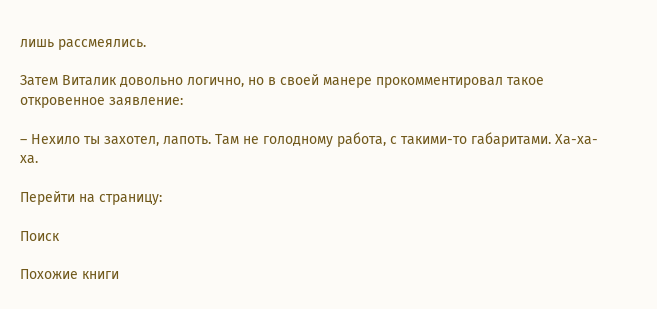лишь рассмеялись.

Затем Виталик довольно логично, но в своей манере прокомментировал такое откровенное заявление:

– Нехило ты захотел, лапоть. Там не голодному работа, с такими-то габаритами. Ха-ха-ха.

Перейти на страницу:

Поиск

Похожие книги